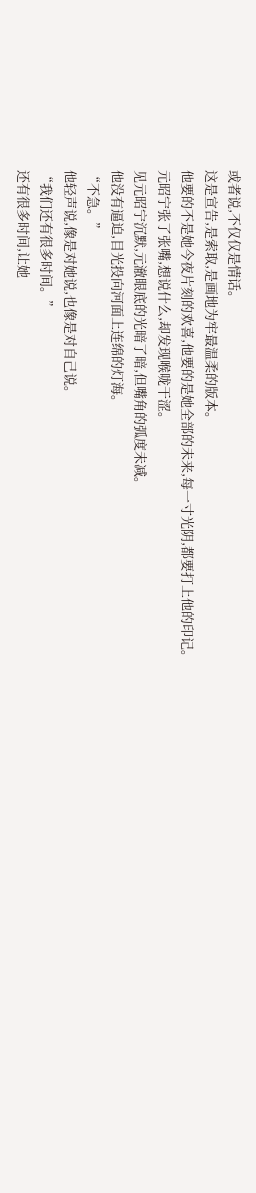或者说,不仅仅是情话。
这是宣告,是索取,是画地为牢最温柔的版本。
他要的不是她今夜片刻的欢喜,他要的是她全部的未来,每一寸光阴,都要打上他的印记。
元昭宁张了张嘴,想说什么,却发现喉咙干涩。
见元昭宁沉默,元澈眼底的光暗了暗,但嘴角的弧度未减。
他没有逼迫,目光投向河面上连绵的灯海。
“不急。”
他轻声说,像是对她说,也像是对自己说。
“我们还有很多时间。”
还有很多时间,让她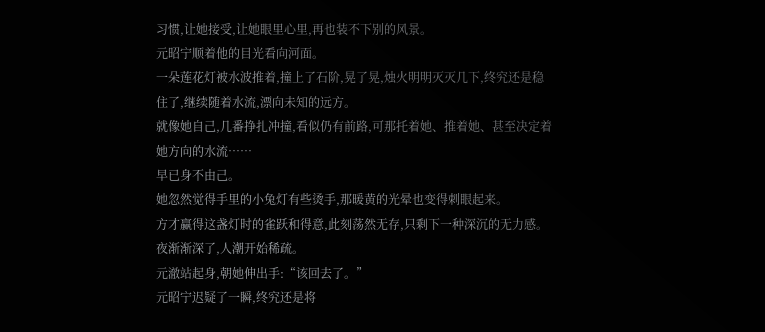习惯,让她接受,让她眼里心里,再也装不下别的风景。
元昭宁顺着他的目光看向河面。
一朵莲花灯被水波推着,撞上了石阶,晃了晃,烛火明明灭灭几下,终究还是稳住了,继续随着水流,漂向未知的远方。
就像她自己,几番挣扎冲撞,看似仍有前路,可那托着她、推着她、甚至决定着她方向的水流……
早已身不由己。
她忽然觉得手里的小兔灯有些烫手,那暖黄的光晕也变得刺眼起来。
方才赢得这盏灯时的雀跃和得意,此刻荡然无存,只剩下一种深沉的无力感。
夜渐渐深了,人潮开始稀疏。
元澈站起身,朝她伸出手:“该回去了。”
元昭宁迟疑了一瞬,终究还是将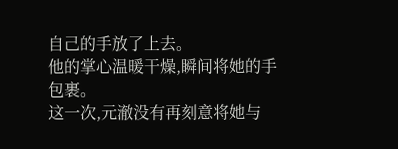自己的手放了上去。
他的掌心温暖干燥,瞬间将她的手包裹。
这一次,元澈没有再刻意将她与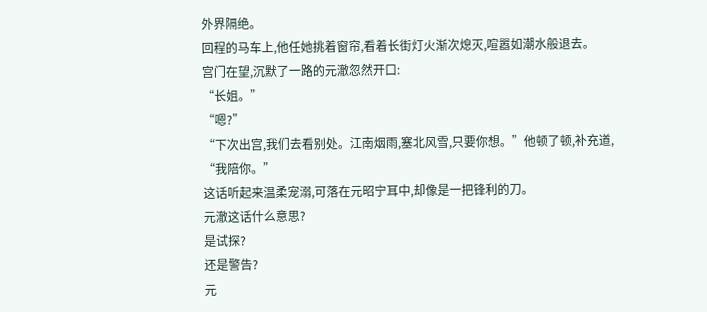外界隔绝。
回程的马车上,他任她挑着窗帘,看着长街灯火渐次熄灭,喧嚣如潮水般退去。
宫门在望,沉默了一路的元澈忽然开口:
“长姐。”
“嗯?”
“下次出宫,我们去看别处。江南烟雨,塞北风雪,只要你想。”他顿了顿,补充道,
“我陪你。”
这话听起来温柔宠溺,可落在元昭宁耳中,却像是一把锋利的刀。
元澈这话什么意思?
是试探?
还是警告?
元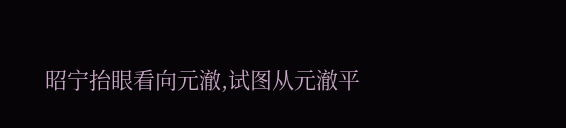昭宁抬眼看向元澈,试图从元澈平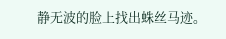静无波的脸上找出蛛丝马迹。